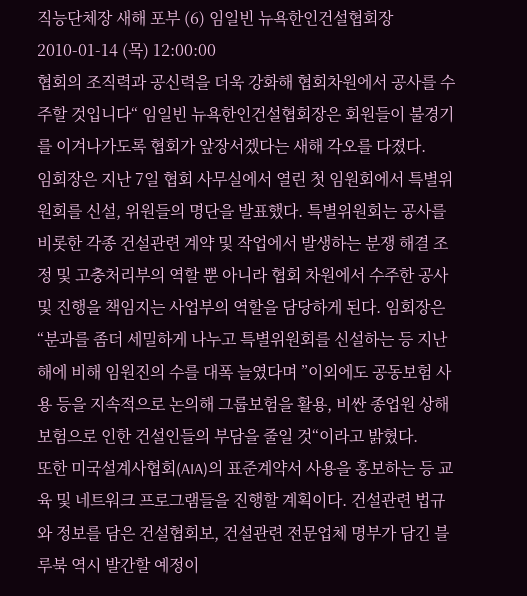직능단체장 새해 포부 (6) 임일빈 뉴욕한인건설협회장
2010-01-14 (목) 12:00:00
협회의 조직력과 공신력을 더욱 강화해 협회차원에서 공사를 수주할 것입니다“ 임일빈 뉴욕한인건설협회장은 회원들이 불경기를 이겨나가도록 협회가 앞장서겠다는 새해 각오를 다졌다.
임회장은 지난 7일 협회 사무실에서 열린 첫 임원회에서 특별위원회를 신설, 위원들의 명단을 발표했다. 특별위원회는 공사를 비롯한 각종 건설관련 계약 및 작업에서 발생하는 분쟁 해결 조정 및 고충처리부의 역할 뿐 아니라 협회 차원에서 수주한 공사 및 진행을 책임지는 사업부의 역할을 담당하게 된다. 임회장은 “분과를 좀더 세밀하게 나누고 특별위원회를 신설하는 등 지난해에 비해 임원진의 수를 대폭 늘였다며 ”이외에도 공동보험 사용 등을 지속적으로 논의해 그룹보험을 활용, 비싼 종업원 상해보험으로 인한 건설인들의 부담을 줄일 것“이라고 밝혔다.
또한 미국설계사협회(AIA)의 표준계약서 사용을 홍보하는 등 교육 및 네트워크 프로그램들을 진행할 계획이다. 건설관련 법규와 정보를 담은 건설협회보, 건설관련 전문업체 명부가 담긴 블루북 역시 발간할 예정이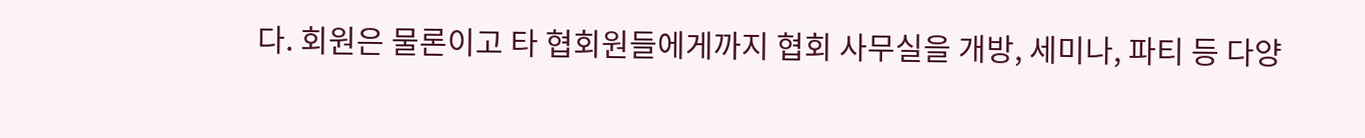다. 회원은 물론이고 타 협회원들에게까지 협회 사무실을 개방, 세미나, 파티 등 다양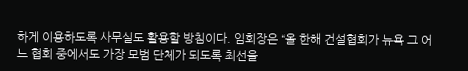하게 이용하도록 사무실도 활용할 방침이다. 임회장은 “올 한해 건설협회가 뉴욕 그 어느 협회 중에서도 가장 모범 단체가 되도록 최선을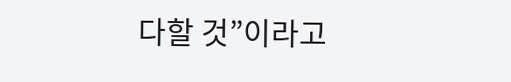다할 것”이라고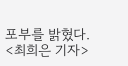포부를 밝혔다. <최희은 기자>